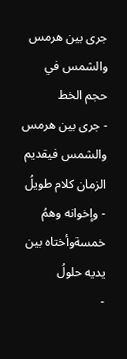جرى بين هرمس والشمس في
حجم الخط
- جرى بين هرمس والشمس فيقديم الزمان كلام طويلُ
- وإخوانه وهمُ خمسةوأختاه بين يديه حلولُ
-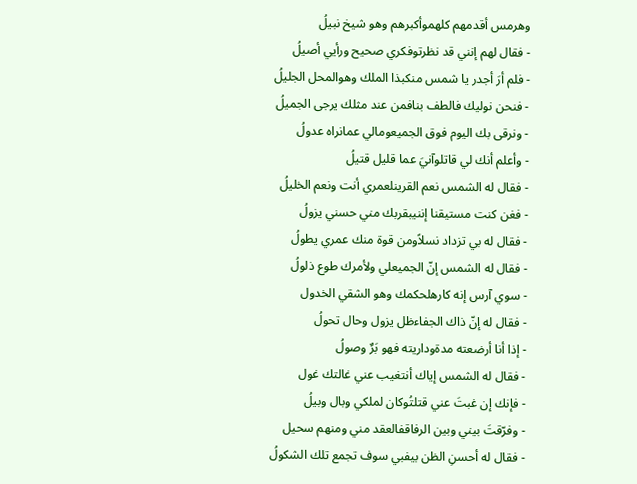وهرمس أقدمهم كلهموأكبرهم وهو شيخ نبيلُ
- فقال لهم إنني قد نظرتوفكري صحيح ورأيي أصيلُ
- فلم أرَ أجدر يا شمس منكبذا الملك وهوالمحل الجليلُ
- فنحن نوليك فالطف بنافمن عند مثلك يرجى الجميلُ
- ونرقى بك اليوم فوق الجميعومالي عمانراه عدولُ
- وأعلم أنك لي قاتلوآنيَ عما قليل قتيلُ
- فقال له الشمس نعم القرينلعمري أنت ونعم الخليلُ
- فغن كنت مستيقنا إننيبقربك مني حسني يزولُ
- فقال له بي تزداد نسلاًومن قوة منك عمري يطولُ
- فقال له الشمس إنّ الجميعلي ولأمرك طوع ذلولُ
- سوي آرس إنه كارهلحكمك وهو الشقي الخدول
- فقال له إنّ ذاك الجفاءظل يزول وحال تحولُ
- إذا أنا أرضعته مدةوداريته فهو بَرٌ وصولُ
- فقال له الشمس إياك أنتغيب عني غالتك غول
- فإنك إن غبتَ عني قتلتُوكان لملكي وبال وبيلُ
- وفرّقتَ بيني وبين الرفاقفالعقد مني ومنهم سحيل
- فقال له أحسنِ الظن بيفبي سوف تجمع تلك الشكولُ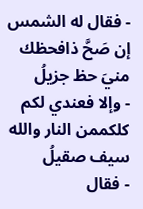- فقال له الشمس إن صَحَّ ذافحظك منيَ حظ جزيلُ
- وإلا فعندي لكم كلكممن النار والله سيف صقيلُ
- فقال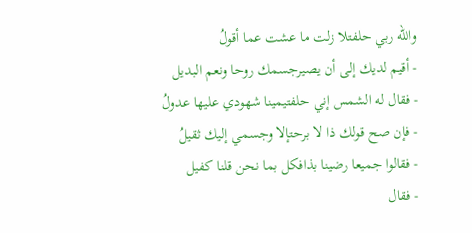والله ربي حلفتلا زلت ما عشت عما أقولُ
- أقيم لديك إلى أن يصيرجسمك روحا ونعم البديل
- فقال له الشمس إني حلفتيمينا شهودي عليها عدولُ
- فإن صح قولك ذا لا برحتإلا وجسمي إليك ثقيلُ
- فقالوا جميعا رضينا بذافكل بما نحن قلنا كفيل
- فقال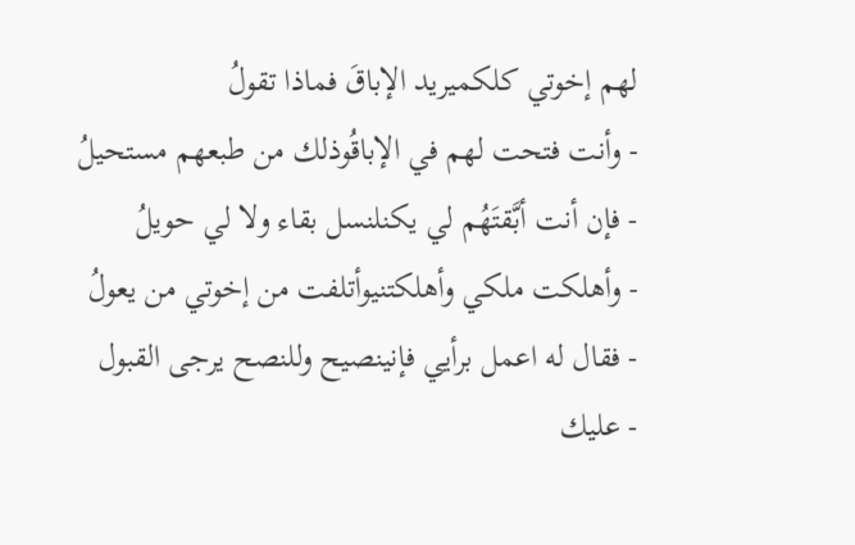لهم إخوتي كلكميريد الإباقَ فماذا تقولُ
- وأنت فتحت لهم في الإباقُوذلك من طبعهم مستحيلُ
- فإن أنت أبَّقتَهُم لي يكنلنسل بقاء ولا لي حويلُ
- وأهلكت ملكي وأهلكتنيوأتلفت من إخوتي من يعولُ
- فقال له اعمل برأيي فإنينصيح وللنصح يرجى القبول
- عليك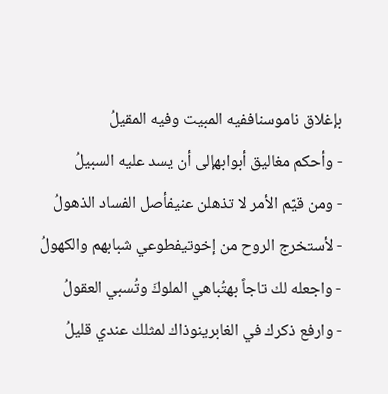بإغلاق ناموسناففيه المبيت وفيه المقيلُ
- وأحكم مغاليق أبوابهإلى أن يسد عليه السبيلُ
- ومن قيّم الأمر لا تذهلن عنيفأصل الفساد الذهولُ
- لأستخرج الروح من إخوتيفطوعي شبابهم والكهولُ
- واجعله لك تاجاً بهتُباهي الملوكَ وتُسبي العقولُ
- وارفع ذكرك في الغابرينوذاك لمثلك عندي قليلُ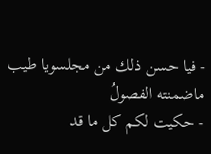- فيا حسن ذلك من مجلسويا طيب ماضمنته الفصولُ
- حكيت لكم كل ما قد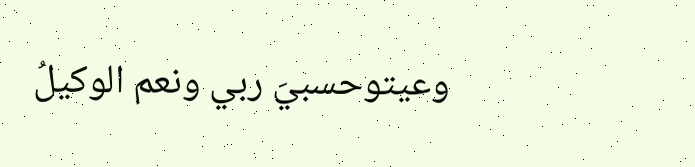وعيتوحسبيَ ربي ونعم الوكيلُ